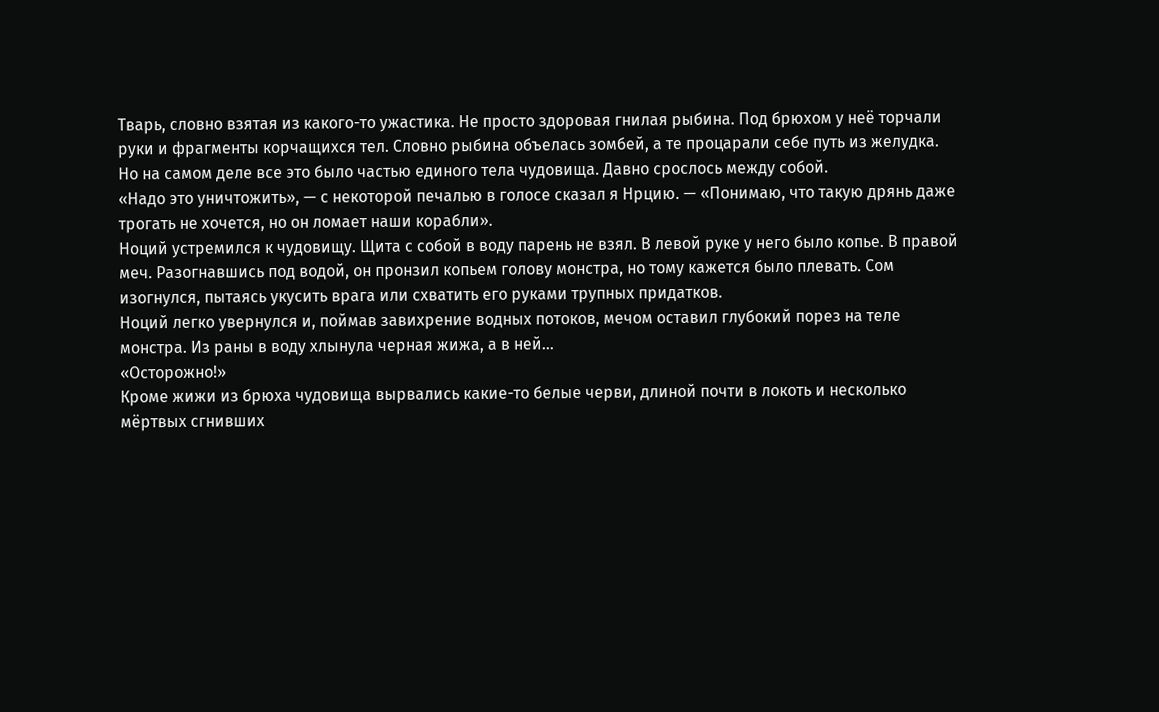Тварь, словно взятая из какого-то ужастика. Не просто здоровая гнилая рыбина. Под брюхом у неё торчали руки и фрагменты корчащихся тел. Словно рыбина объелась зомбей, а те процарали себе путь из желудка. Но на самом деле все это было частью единого тела чудовища. Давно срослось между собой.
«Надо это уничтожить», — с некоторой печалью в голосе сказал я Нрцию. — «Понимаю, что такую дрянь даже трогать не хочется, но он ломает наши корабли».
Ноций устремился к чудовищу. Щита с собой в воду парень не взял. В левой руке у него было копье. В правой меч. Разогнавшись под водой, он пронзил копьем голову монстра, но тому кажется было плевать. Сом изогнулся, пытаясь укусить врага или схватить его руками трупных придатков.
Ноций легко увернулся и, поймав завихрение водных потоков, мечом оставил глубокий порез на теле монстра. Из раны в воду хлынула черная жижа, а в ней…
«Осторожно!»
Кроме жижи из брюха чудовища вырвались какие-то белые черви, длиной почти в локоть и несколько мёртвых сгнивших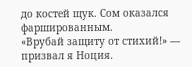до костей щук. Сом оказался фаршированным.
«Врубай защиту от стихий!» — призвал я Ноция.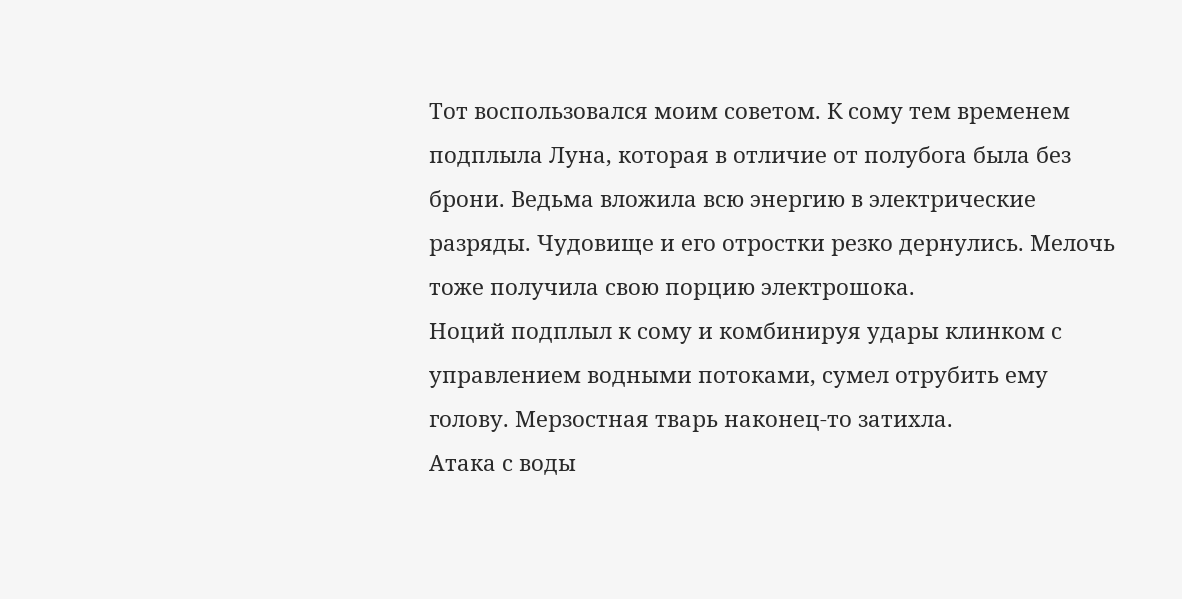Тот воспользовался моим советом. К сому тем временем подплыла Луна, которая в отличие от полубога была без брони. Ведьма вложила всю энергию в электрические разряды. Чудовище и его отростки резко дернулись. Мелочь тоже получила свою порцию электрошока.
Ноций подплыл к сому и комбинируя удары клинком с управлением водными потоками, сумел отрубить ему голову. Мерзостная тварь наконец-то затихла.
Атака с воды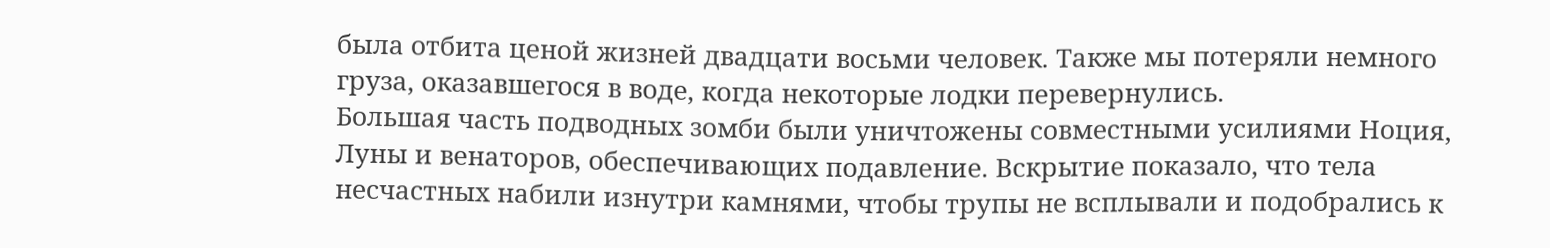была отбита ценой жизней двадцати восьми человек. Также мы потеряли немного груза, оказавшегося в воде, когда некоторые лодки перевернулись.
Большая часть подводных зомби были уничтожены совместными усилиями Ноция, Луны и венаторов, обеспечивающих подавление. Вскрытие показало, что тела несчастных набили изнутри камнями, чтобы трупы не всплывали и подобрались к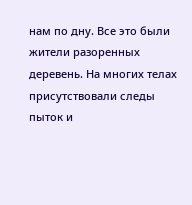нам по дну. Все это были жители разоренных деревень. На многих телах присутствовали следы пыток и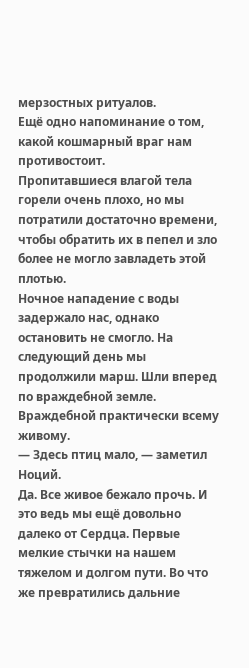мерзостных ритуалов.
Ещё одно напоминание о том, какой кошмарный враг нам противостоит.
Пропитавшиеся влагой тела горели очень плохо, но мы потратили достаточно времени, чтобы обратить их в пепел и зло более не могло завладеть этой плотью.
Ночное нападение с воды задержало нас, однако остановить не смогло. На следующий день мы продолжили марш. Шли вперед по враждебной земле. Враждебной практически всему живому.
— Здесь птиц мало, — заметил Ноций.
Да. Все живое бежало прочь. И это ведь мы ещё довольно далеко от Сердца. Первые мелкие стычки на нашем тяжелом и долгом пути. Во что же превратились дальние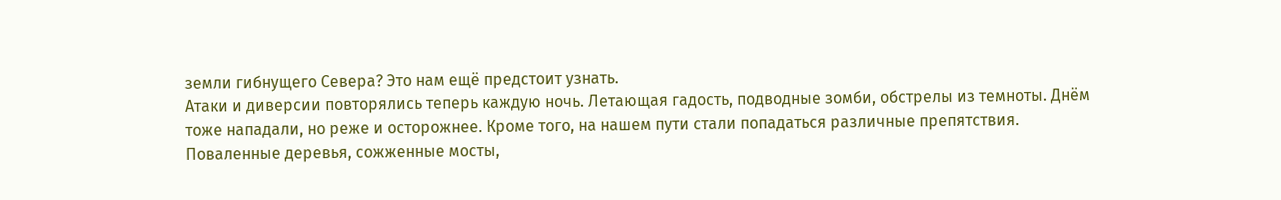земли гибнущего Севера? Это нам ещё предстоит узнать.
Атаки и диверсии повторялись теперь каждую ночь. Летающая гадость, подводные зомби, обстрелы из темноты. Днём тоже нападали, но реже и осторожнее. Кроме того, на нашем пути стали попадаться различные препятствия. Поваленные деревья, сожженные мосты,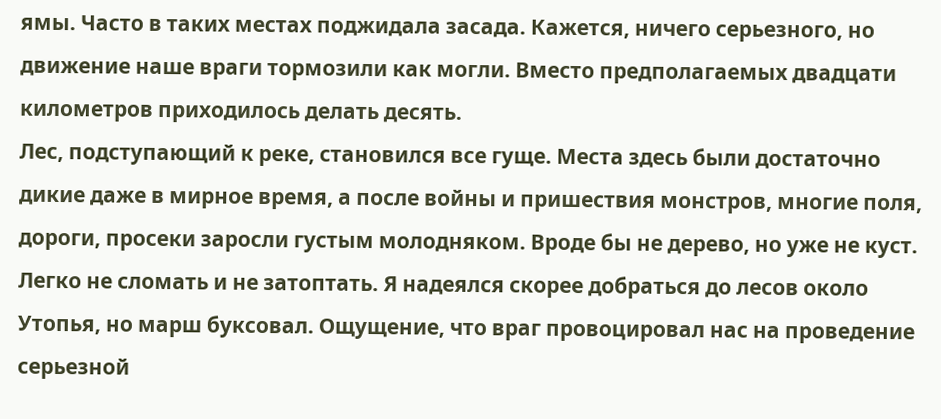ямы. Часто в таких местах поджидала засада. Кажется, ничего серьезного, но движение наше враги тормозили как могли. Вместо предполагаемых двадцати километров приходилось делать десять.
Лес, подступающий к реке, становился все гуще. Места здесь были достаточно дикие даже в мирное время, а после войны и пришествия монстров, многие поля, дороги, просеки заросли густым молодняком. Вроде бы не дерево, но уже не куст. Легко не сломать и не затоптать. Я надеялся скорее добраться до лесов около Утопья, но марш буксовал. Ощущение, что враг провоцировал нас на проведение серьезной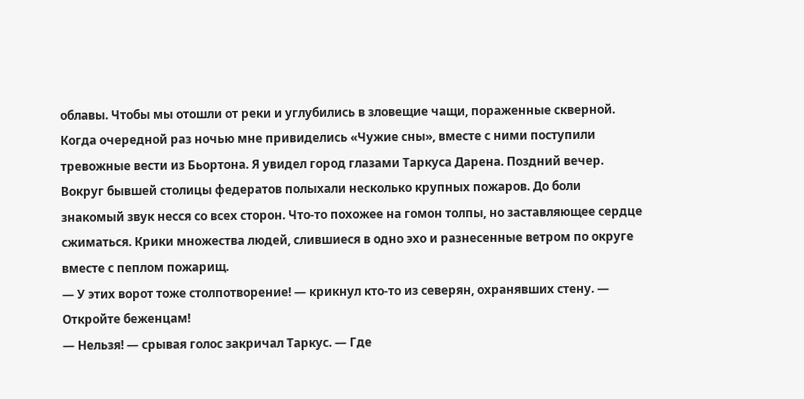облавы. Чтобы мы отошли от реки и углубились в зловещие чащи, пораженные скверной.
Когда очередной раз ночью мне привиделись «Чужие сны», вместе с ними поступили тревожные вести из Бьортона. Я увидел город глазами Таркуса Дарена. Поздний вечер. Вокруг бывшей столицы федератов полыхали несколько крупных пожаров. До боли знакомый звук несся со всех сторон. Что-то похожее на гомон толпы, но заставляющее сердце сжиматься. Крики множества людей, слившиеся в одно эхо и разнесенные ветром по округе вместе с пеплом пожарищ.
— У этих ворот тоже столпотворение! — крикнул кто-то из северян, охранявших стену. — Откройте беженцам!
— Нельзя! — срывая голос закричал Таркус. — Где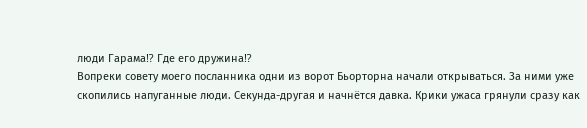люди Гарама⁉ Где его дружина⁉
Вопреки совету моего посланника одни из ворот Бьорторна начали открываться. За ними уже скопились напуганные люди. Секунда-другая и начнётся давка. Крики ужаса грянули сразу как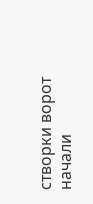створки ворот начали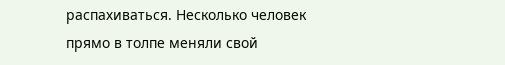распахиваться. Несколько человек прямо в толпе меняли свой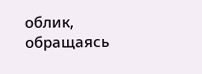облик, обращаясь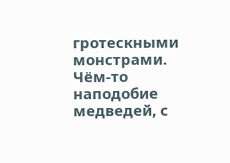гротескными монстрами. Чём-то наподобие медведей, с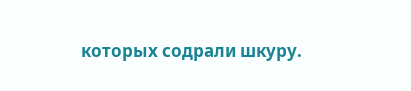которых содрали шкуру.